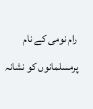رام نومی کے نام پرمسلمانوں کو نشانہ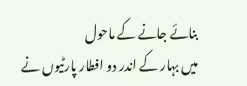بنائے جانے کے ماحول
میں بہار کے اندر دو افطار پارٹیوں نے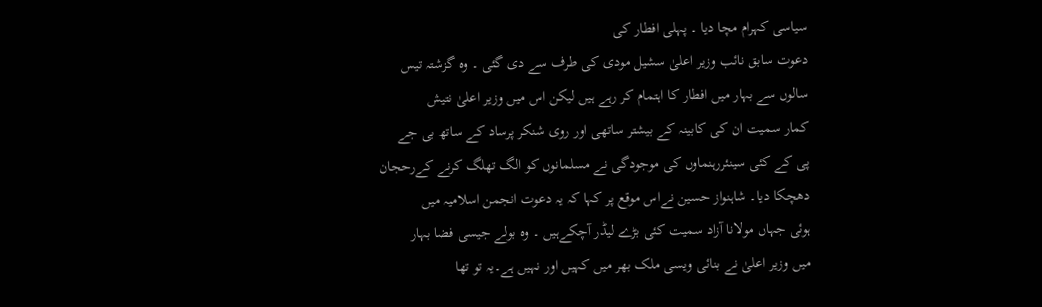سیاسی کہرام مچا دیا ۔ پہلی افطار کی
دعوت سابق نائب وزیر اعلیٰ سشیل مودی کی طرف سے دی گئی ۔ وہ گزشتہ تیس
سالوں سے بہار میں افطار کا اہتمام کر رہے ہیں لیکن اس میں وزیر اعلیٰ نتیش
کمار سمیت ان کی کابینہ کے بیشتر ساتھی اور روی شنکر پرساد کے ساتھ بی جے
پی کے کئی سینئررہنماوں کی موجودگی نے مسلمانوں کو الگ تھلگ کرنے کےرحجان
دھچکا دیا۔ شاہنواز حسین نےاس موقع پر کہا کہ یہ دعوت انجمن اسلامیہ میں
ہوئی جہاں مولانا آزاد سمیت کئی بڑے لیڈر آچکےہیں ۔ وہ بولے جیسی فضا بہار
میں وزیر اعلیٰ نے بنائی ویسی ملک بھر میں کہیں اور نہیں ہے۔یہ تو تھا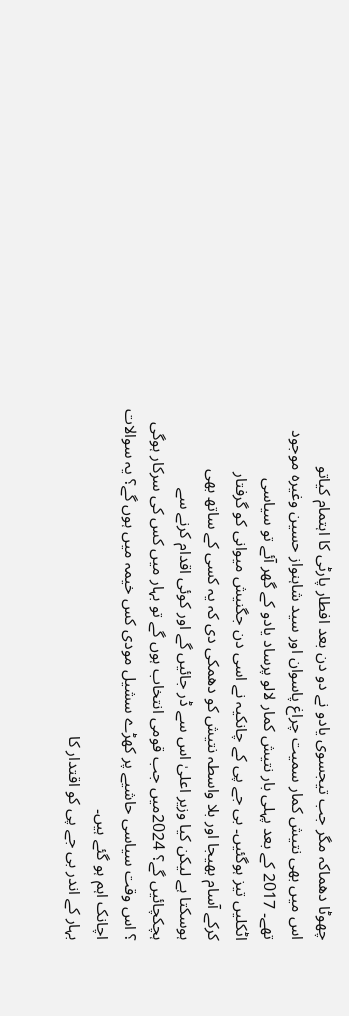چھوٹا دھماکہ مگر جب تیجسوی یادو نے دو دن بعد افطار پارٹی کا اہتمام کیاتو
اس میں بھی نتیش کمار سمیت چراغ پاسوان اور سید شاہنواز حسین وغیرہ موجود
تھے۔ 2017 کے بعد پہلی بار نتیش کمار لالو پرساد یادو کے گھر آئے تو سیاسی
اٹکلیں تیز ہوگئیں۔ بی جے پی کے چانکیہ نے اسی دن جگنیش میوانی کو گرفتار
کرکے آسام بھیجا اور بلا واسطہ نتیش کو دھمکی دی کہ یہ کسی کے ساتھ بھی
ہوسکتا ہے لیکن کیا وزیر اعلیٰ اس سے ڈر جائیں گے اور کوئی اقدام کرنے سے
ہچکچائیں گے؟ 2024میں جب قومی انتخاب ہوں گے تو بہار میں کس کی سرکار ہوگی
؟ اس وقت سیاسی حاشیے پر کھڑے سشیل مودی کس خیمہ میں ہوں گے؟ یہ سوالات
اچانک اہم ہو گئے ہیں۔
بہار کے اندر بی جے پی کو اقتدار کا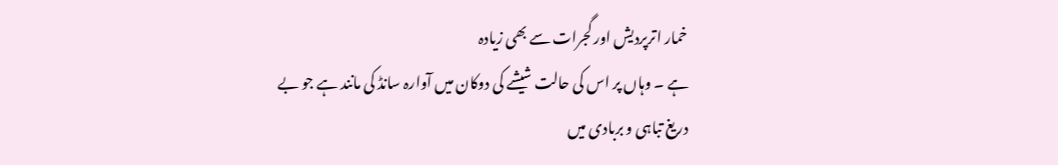خمار اترپردیش اور گجرات سے بھی زیادہ
ہے ۔ وہاں پر اس کی حالت شیشے کی دوکان میں آوارہ سانڈ کی مانند ہے جو بے
دریغ تباہی و بربادی میں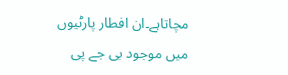مچاتاہے۔ان افطار پارٹیوں میں موجود بی جے پی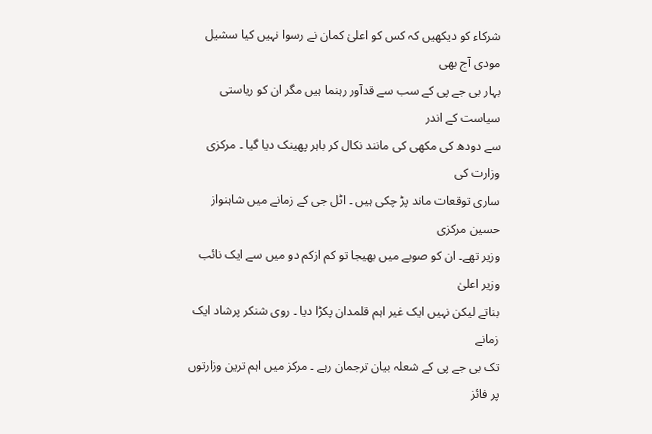شرکاء کو دیکھیں کہ کس کو اعلیٰ کمان نے رسوا نہیں کیا سشیل مودی آج بھی
بہار بی جے پی کے سب سے قدآور رہنما ہیں مگر ان کو ریاستی سیاست کے اندر
سے دودھ کی مکھی کی مانند نکال کر باہر پھینک دیا گیا ۔ مرکزی وزارت کی
ساری توقعات ماند پڑ چکی ہیں ۔ اٹل جی کے زمانے میں شاہنواز حسین مرکزی
وزیر تھے۔ ان کو صوبے میں بھیجا تو کم ازکم دو میں سے ایک نائب وزیر اعلیٰ
بناتے لیکن نہیں ایک غیر اہم قلمدان پکڑا دیا ۔ روی شنکر پرشاد ایک زمانے
تک بی جے پی کے شعلہ بیان ترجمان رہے ۔ مرکز میں اہم ترین وزارتوں پر فائز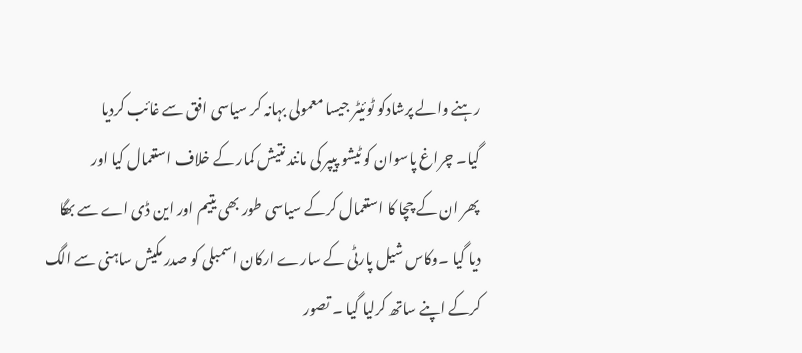رہنے والے پرشادکو ٹوئیٹر جیسا معمولی بہانہ کر سیاسی افق سے غائب کردیا
گیا۔ چراغ پاسوان کو ٹیشو پیپر کی مانند نتیش کمار کے خلاف استعمال کیا اور
پھر ان کے چچا کا استعمال کرکے سیاسی طور بھی یتیم اور این ڈی اے سے بھگا
دیا گیا ۔وکاس شیل پارٹی کے سارے ارکان اسمبلی کو صدر مکیش ساہنی سے الگ
کرکے اپنے ساتھ کرلیا گیا ۔ تصور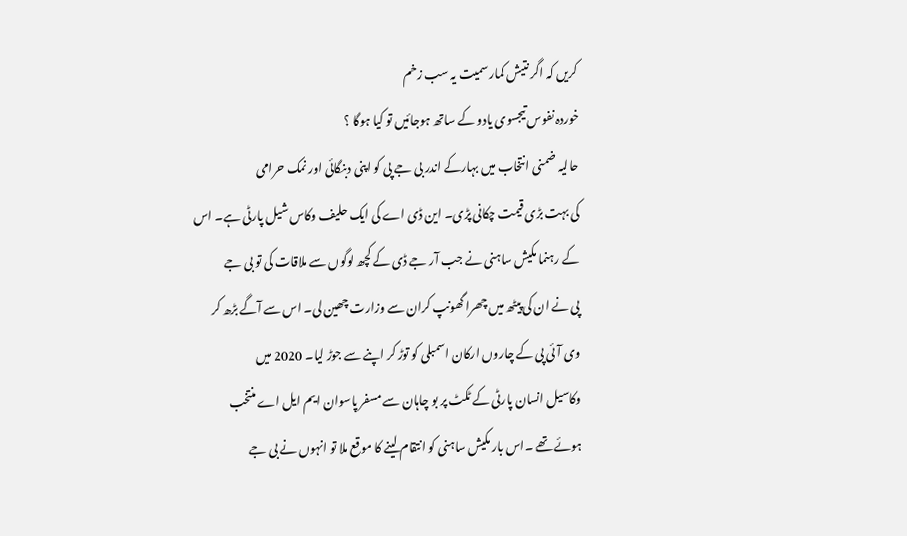کریں کہ اگر نتیش کمار سمیت یہ سب زخم
خوردہ نفوس تیجسوی یادو کے ساتھ ہوجائیں تو کیا ہوگا ؟
حالیہ ضمنی انتخاب میں بہارکے اندر بی جے پی کو اپنی دبنگائی اور نمک حرامی
کی بہت بڑی قیمت چکانی پڑی۔ این ڈی اے کی ایک حلیف وکاس شیل پارٹی ہے۔ اس
کے رہنما مکیش ساہنی نے جب آر جے ڈی کے کچھ لوگوں سے ملاقات کی تو بی جے
پی نے ان کی پیٹھ میں چھرا گھونپ کران سے وزارت چھین لی۔ اس سے آگے بڑھ کر
وی آئی پی کے چاروں ارکان اسمبلی کو توڑ کر اپنے سے جوڑ لیا۔ 2020 میں
وکاسیل انسان پارٹی کے ٹکٹ پر بو چاہان سے مسفر پاسوان ایم ایل اے منتخب
ہوئے تھے ۔اس بار مکیش ساہنی کو انتقام لینے کا موقع ملا تو انہوں نے بی جے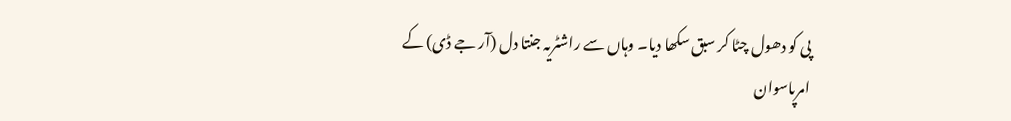پی کو دھول چٹا کر سبق سکھا دیا۔ وہاں سے راشٹریہ جنتا دل (آر جے ڈی) کے
امرپاسوان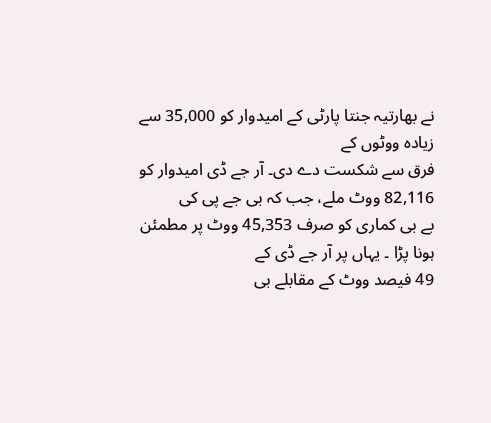نے بھارتیہ جنتا پارٹی کے امیدوار کو 35,000 سے زیادہ ووٹوں کے
فرق سے شکست دے دی۔ آر جے ڈی امیدوار کو 82,116 ووٹ ملے، جب کہ بی جے پی کی
بے بی کماری کو صرف 45,353 ووٹ پر مطمئن ہونا پڑا ۔ یہاں پر آر جے ڈی کے
49 فیصد ووٹ کے مقابلے بی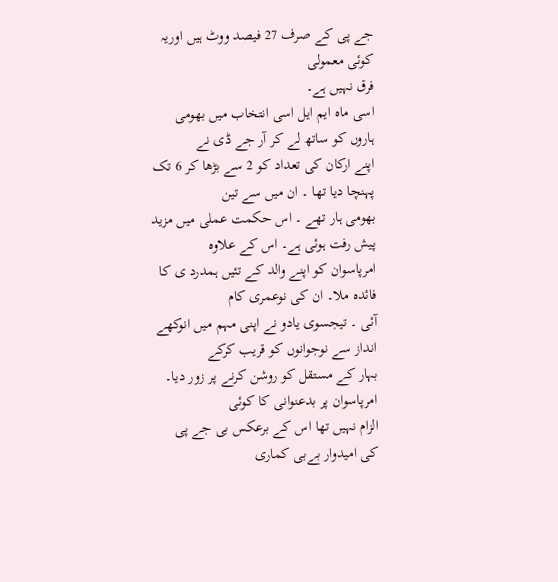جے پی کے صرف 27 فیصد ووٹ ہیں اوریہ کوئی معمولی
فرق نہیں ہے۔
اسی ماہ ایم ایل اسی انتخاب میں بھومی ہاروں کو ساتھ لے کر آر جے ڈی نے
اپنے ارکان کی تعداد کو 2 سے بڑھا کر 6 تک پہنچا دیا تھا ۔ ان میں سے تین
بھومی ہار تھے ۔ اس حکمت عملی میں مزید پیش رفت ہوئی ہے۔ اس کے علاوہ
امرپاسوان کو اپنے والد کے تئیں ہمدرد ی کا فائدہ ملا۔ ان کی نوعمری کام
آئی ۔ تیجسوی یادو نے اپنی مہم میں انوکھے انداز سے نوجوانوں کو قریب کرکے
بہار کے مستقل کو روشن کرنے پر زور دیا۔ امرپاسوان پر بدعنوانی کا کوئی
الزام نہیں تھا اس کے برعکس بی جے پی کی امیدوار بےبی کماری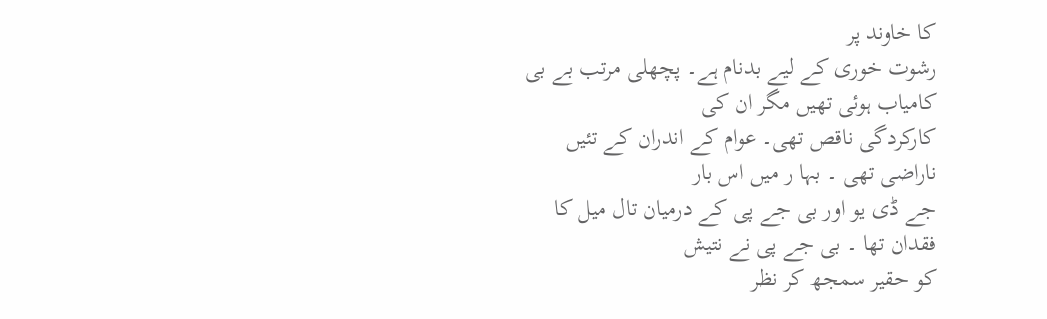کا خاوند پر
رشوت خوری کے لیے بدنام ہے۔ پچھلی مرتب بے بی کامیاب ہوئی تھیں مگر ان کی
کارکردگی ناقص تھی۔ عوام کے اندران کے تئیں ناراضی تھی ۔ بہا ر میں اس بار
جے ڈی یو اور بی جے پی کے درمیان تال میل کا فقدان تھا ۔ بی جے پی نے نتیش
کو حقیر سمجھ کر نظر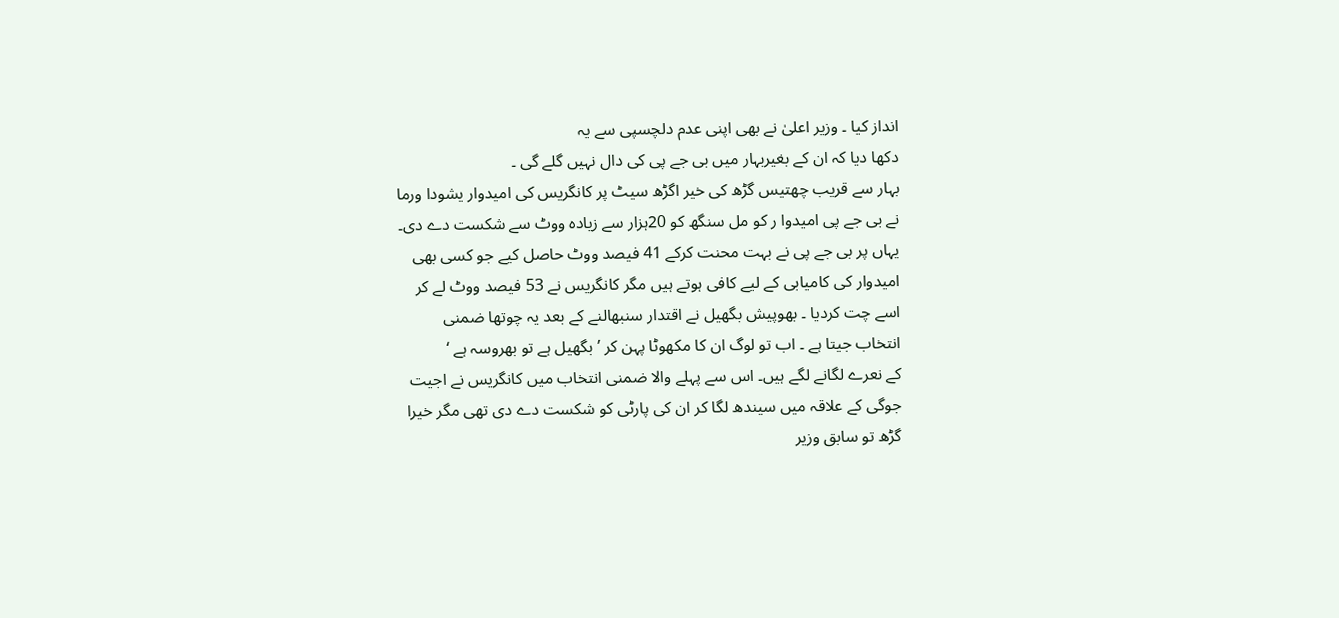انداز کیا ۔ وزیر اعلیٰ نے بھی اپنی عدم دلچسپی سے یہ
دکھا دیا کہ ان کے بغیربہار میں بی جے پی کی دال نہیں گلے گی ۔
بہار سے قریب چھتیس گڑھ کی خیر اگڑھ سیٹ پر کانگریس کی امیدوار یشودا ورما
نے بی جے پی امیدوا ر کو مل سنگھ کو 20ہزار سے زیادہ ووٹ سے شکست دے دی۔
یہاں پر بی جے پی نے بہت محنت کرکے 41 فیصد ووٹ حاصل کیے جو کسی بھی
امیدوار کی کامیابی کے لیے کافی ہوتے ہیں مگر کانگریس نے 53 فیصد ووٹ لے کر
اسے چت کردیا ۔ بھوپیش بگھیل نے اقتدار سنبھالنے کے بعد یہ چوتھا ضمنی
انتخاب جیتا ہے ۔ اب تو لوگ ان کا مکھوٹا پہن کر ’بگھیل ہے تو بھروسہ ہے ‘
کے نعرے لگانے لگے ہیں۔ اس سے پہلے والا ضمنی انتخاب میں کانگریس نے اجیت
جوگی کے علاقہ میں سیندھ لگا کر ان کی پارٹی کو شکست دے دی تھی مگر خیرا
گڑھ تو سابق وزیر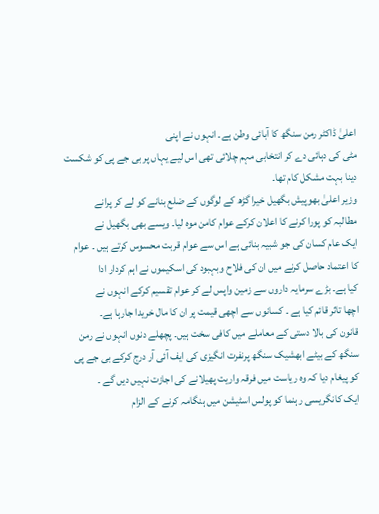اعلیٰ ڈاکٹر رمن سنگھ کا آبائی وطن ہے۔ انہوں نے اپنی
مٹی کی دہائی دے کر انتخابی مہم چلائی تھی اس لیے یہاں پر بی جے پی کو شکست
دینا بہت مشکل کام تھا۔
وزیر اعلیٰ بھوپیش بگھیل خیرا گڑھ کے لوگوں کے ضلع بنانے کو لے کر پرانے
مطالبہ کو پورا کرنے کا اعلان کرکے عوام کامن موہ لیا۔ ویسے بھی بگھیل نے
ایک عام کسان کی جو شبیہ بنائی ہے اس سے عوام قربت محسوس کرتے ہیں ۔ عوام
کا اعتماد حاصل کرنے میں ان کی فلاح وبہبود کی اسکیموں نے اہم کردار ادا
کیا ہے۔ بڑے سرمایہ داروں سے زمین واپس لے کر عوام تقسیم کرکے انہوں نے
اچھا تاثر قائم کیا ہے ۔ کسانوں سے اچھی قیمت پر ان کا مال خریدا جارہا ہے۔
قانون کی بالا دستی کے معاملے میں کافی سخت ہیں۔ پچھلے دنوں انہوں نے رمن
سنگھ کے بیٹے ابھشیک سنگھ پرنفرت انگیزی کی ایف آئی آر درج کرکے بی جے پی
کو پیغام دیا کہ وہ ریاست میں فرقہ واریت پھیلانے کی اجازت نہیں دیں گے ۔
ایک کانگریسی رہنما کو پولس اسٹیشن میں ہنگامہ کرنے کے الزام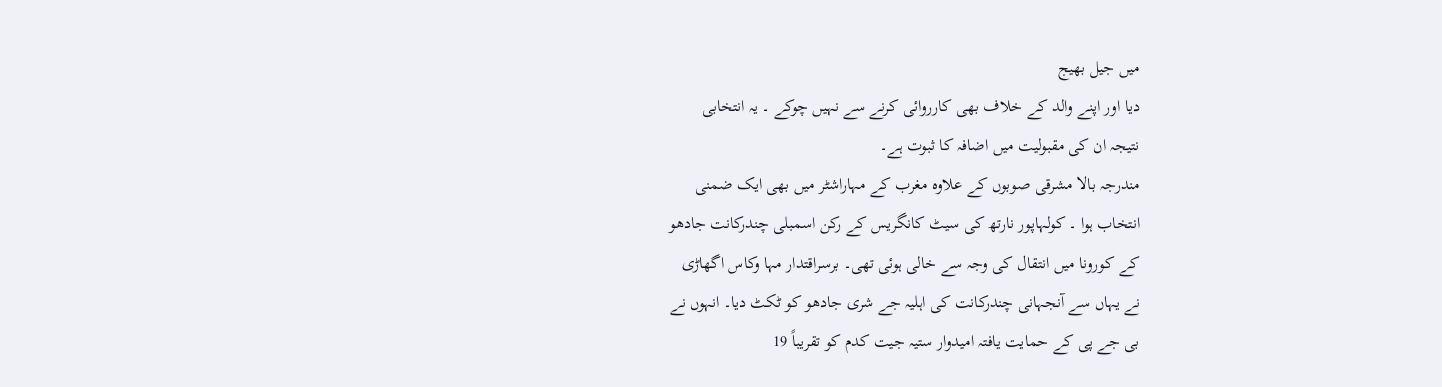میں جیل بھیج
دیا اور اپنے والد کے خلاف بھی کارروائی کرنے سے نہیں چوکے ۔ یہ انتخابی
نتیجہ ان کی مقبولیت میں اضافہ کا ثبوت ہے۔
مندرجہ بالا مشرقی صوبوں کے علاوہ مغرب کے مہاراشٹر میں بھی ایک ضمنی
انتخاب ہوا ۔ کولہاپور نارتھ کی سیٹ کانگریس کے رکن اسمبلی چندرکانت جادھو
کے کورونا میں انتقال کی وجہ سے خالی ہوئی تھی۔ برسراقتدار مہا وکاس اگھاڑی
نے یہاں سے آنجہانی چندرکانت کی اہلیہ جے شری جادھو کو ٹکٹ دیا۔ انہوں نے
بی جے پی کے حمایت یافتہ امیدوار ستیہ جیت کدم کو تقریباً 19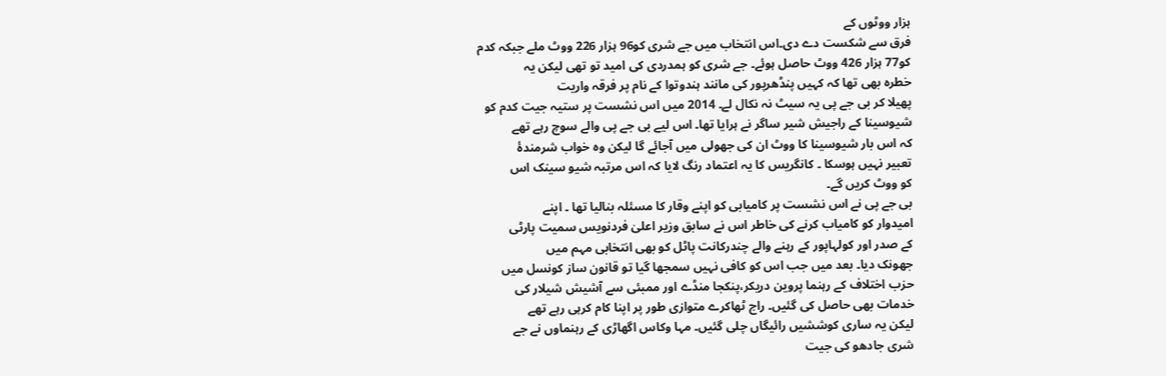ہزار ووٹوں کے
فرق سے شکست دے دی۔اس انتخاب میں جے شری کو96 ہزار 226 ووٹ ملے جبکہ کدم
کو77 ہزار 426 ووٹ حاصل ہوئے۔ جے شری کو ہمدردی کی امید تو تھی لیکن یہ
خطرہ بھی تھا کہ کہیں پنڈھرپور کی مانند ہندوتوا کے نام پر فرقہ واریت
پھیلا کر بی جے پی یہ سیٹ نہ نکال لے۔ 2014 میں اس نشست پر ستیہ جیت کدم کو
شیوسینا کے راجیش شیر ساگر نے ہرایا تھا۔ اس لیے بی جے پی والے سوچ رہے تھے
کہ اس بار شیوسینا کا ووٹ ان کی جھولی میں آجائے گا لیکن وہ خواب شرمندۂ
تعبیر نہیں ہوسکا ۔ کانگریس کا یہ اعتماد رنگ لایا کہ اس مرتبہ شیو سینک اس
کو ووٹ کریں گے۔
بی جے پی نے اس نشست پر کامیابی کو اپنے وقار کا مسئلہ بنالیا تھا ۔ اپنے
امیدوار کو کامیاب کرنے کی خاطر اس نے سابق وزیر اعلیٰ فردنویس سمیت پارٹی
کے صدر اور کولہاپور کے رہنے والے چندرکانت پاٹل کو بھی انتخابی مہم میں
جھونک دیا۔ بعد میں جب اس کو کافی نہیں سمجھا گیا تو قانون ساز کونسل میں
حزب اختلاف کے رہنما پروین دریکر،پنکجا منڈے اور ممبئی سے آشیش شیلار کی
خدمات بھی حاصل کی گئیں۔ راج ٹھاکرے متوازی طور پر اپنا کام کرہی رہے تھے
لیکن یہ ساری کوششیں رائیگاں چلی گئیں۔ مہا وکاس اگھاڑی کے رہنماوں نے جے
شری جادھو کی جیت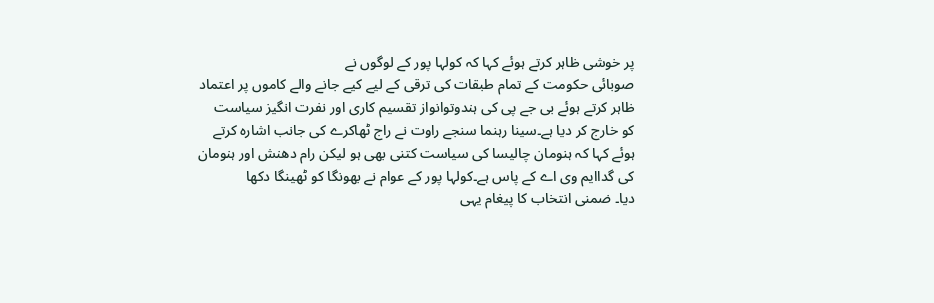پر خوشی ظاہر کرتے ہوئے کہا کہ کولہا پور کے لوگوں نے
صوبائی حکومت کے تمام طبقات کی ترقی کے لیے کیے جانے والے کاموں پر اعتماد
ظاہر کرتے ہوئے بی جے پی کی ہندوتوانواز تقسیم کاری اور نفرت انگیز سیاست
کو خارج کر دیا ہے۔سینا رہنما سنجے راوت نے راج ٹھاکرے کی جانب اشارہ کرتے
ہوئے کہا کہ ہنومان چالیسا کی سیاست کتنی بھی ہو لیکن رام دھنش اور ہنومان
کی گداایم وی اے کے پاس ہے۔کولہا پور کے عوام نے بھونگا کو ٹھینگا دکھا
دیا۔ ضمنی انتخاب کا پیغام یہی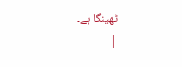ٹھینگا ہے۔
|